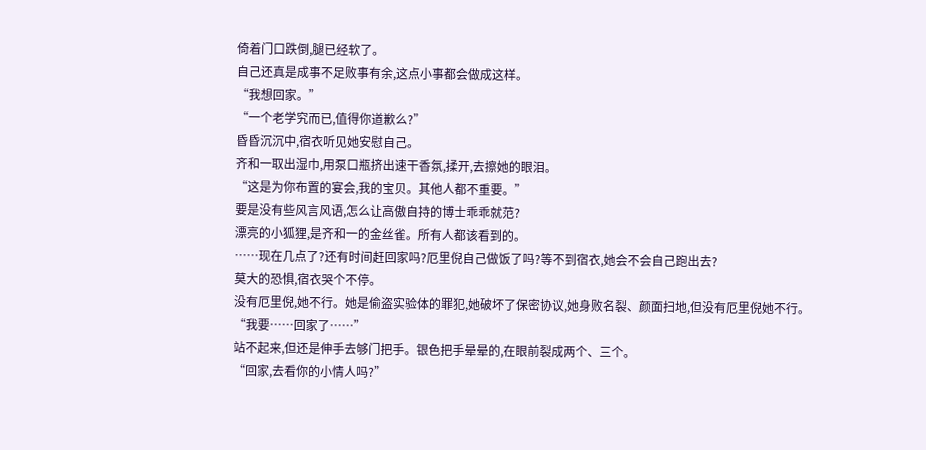倚着门口跌倒,腿已经软了。
自己还真是成事不足败事有余,这点小事都会做成这样。
“我想回家。”
“一个老学究而已,值得你道歉么?”
昏昏沉沉中,宿衣听见她安慰自己。
齐和一取出湿巾,用泵口瓶挤出速干香氛,揉开,去擦她的眼泪。
“这是为你布置的宴会,我的宝贝。其他人都不重要。”
要是没有些风言风语,怎么让高傲自持的博士乖乖就范?
漂亮的小狐狸,是齐和一的金丝雀。所有人都该看到的。
……现在几点了?还有时间赶回家吗?厄里倪自己做饭了吗?等不到宿衣,她会不会自己跑出去?
莫大的恐惧,宿衣哭个不停。
没有厄里倪,她不行。她是偷盗实验体的罪犯,她破坏了保密协议,她身败名裂、颜面扫地,但没有厄里倪她不行。
“我要……回家了……”
站不起来,但还是伸手去够门把手。银色把手晕晕的,在眼前裂成两个、三个。
“回家,去看你的小情人吗?”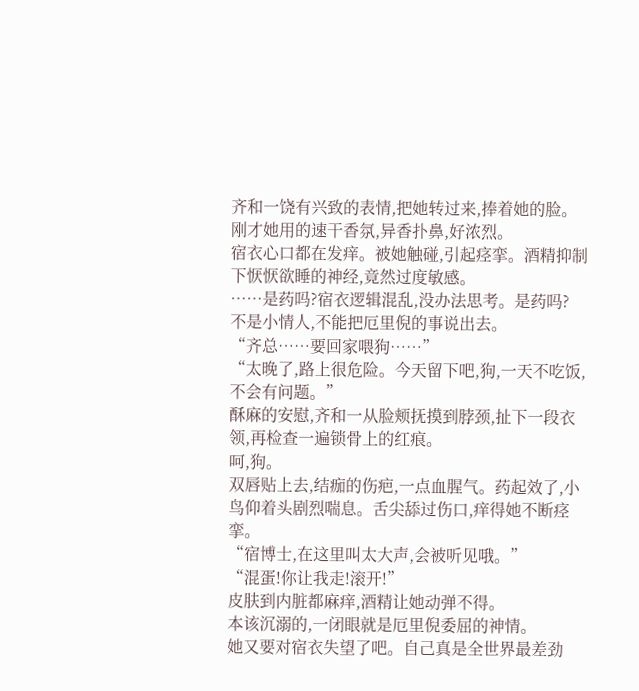齐和一饶有兴致的表情,把她转过来,捧着她的脸。
刚才她用的速干香氛,异香扑鼻,好浓烈。
宿衣心口都在发痒。被她触碰,引起痉挛。酒精抑制下恹恹欲睡的神经,竟然过度敏感。
……是药吗?宿衣逻辑混乱,没办法思考。是药吗?
不是小情人,不能把厄里倪的事说出去。
“齐总……要回家喂狗……”
“太晚了,路上很危险。今天留下吧,狗,一天不吃饭,不会有问题。”
酥麻的安慰,齐和一从脸颊抚摸到脖颈,扯下一段衣领,再检查一遍锁骨上的红痕。
呵,狗。
双唇贴上去,结痂的伤疤,一点血腥气。药起效了,小鸟仰着头剧烈喘息。舌尖舔过伤口,痒得她不断痉挛。
“宿博士,在这里叫太大声,会被听见哦。”
“混蛋!你让我走!滚开!”
皮肤到内脏都麻痒,酒精让她动弹不得。
本该沉溺的,一闭眼就是厄里倪委屈的神情。
她又要对宿衣失望了吧。自己真是全世界最差劲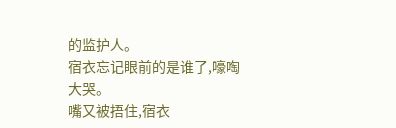的监护人。
宿衣忘记眼前的是谁了,嚎啕大哭。
嘴又被捂住,宿衣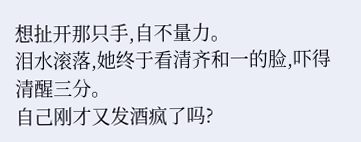想扯开那只手,自不量力。
泪水滚落,她终于看清齐和一的脸,吓得清醒三分。
自己刚才又发酒疯了吗?